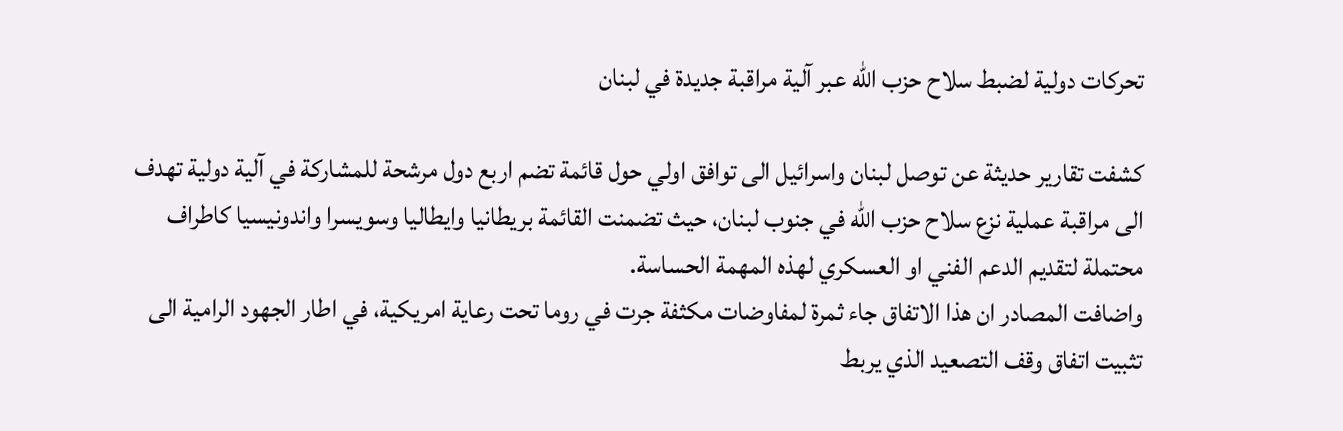تحركات دولية لضبط سلاح حزب الله عبر آلية مراقبة جديدة في لبنان

كشفت تقارير حديثة عن توصل لبنان واسرائيل الى توافق اولي حول قائمة تضم اربع دول مرشحة للمشاركة في آلية دولية تهدف الى مراقبة عملية نزع سلاح حزب الله في جنوب لبنان، حيث تضمنت القائمة بريطانيا وايطاليا وسويسرا واندونيسيا كاطراف محتملة لتقديم الدعم الفني او العسكري لهذه المهمة الحساسة.
واضافت المصادر ان هذا الاتفاق جاء ثمرة لمفاوضات مكثفة جرت في روما تحت رعاية امريكية، في اطار الجهود الرامية الى تثبيت اتفاق وقف التصعيد الذي يربط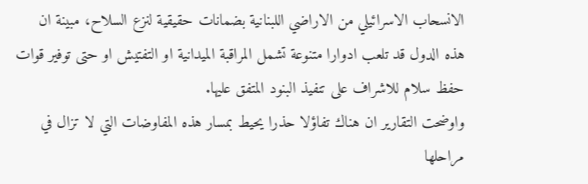الانسحاب الاسرائيلي من الاراضي اللبنانية بضمانات حقيقية لنزع السلاح، مبينة ان هذه الدول قد تلعب ادوارا متنوعة تشمل المراقبة الميدانية او التفتيش او حتى توفير قوات حفظ سلام للاشراف على تنفيذ البنود المتفق عليها.
واوضحت التقارير ان هناك تفاؤلا حذرا يحيط بمسار هذه المفاوضات التي لا تزال في مراحلها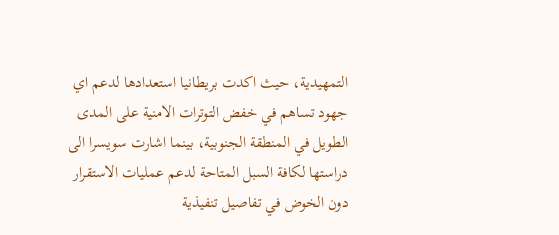التمهيدية، حيث اكدت بريطانيا استعدادها لدعم اي جهود تساهم في خفض التوترات الامنية على المدى الطويل في المنطقة الجنوبية، بينما اشارت سويسرا الى دراستها لكافة السبل المتاحة لدعم عمليات الاستقرار دون الخوض في تفاصيل تنفيذية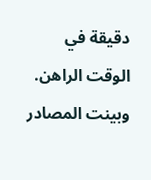دقيقة في الوقت الراهن.
وبينت المصادر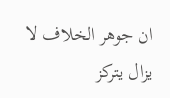ان جوهر الخلاف لا يزال يتركز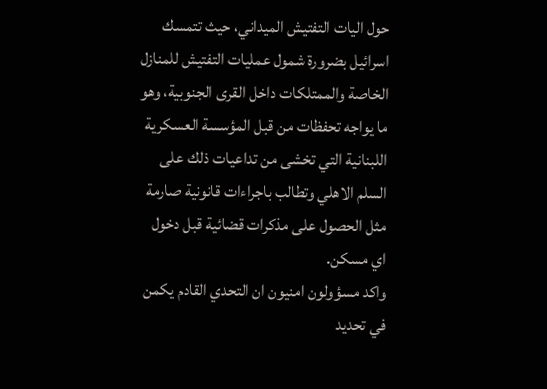حول اليات التفتيش الميداني، حيث تتمسك اسرائيل بضرورة شمول عمليات التفتيش للمنازل الخاصة والممتلكات داخل القرى الجنوبية، وهو ما يواجه تحفظات من قبل المؤسسة العسكرية اللبنانية التي تخشى من تداعيات ذلك على السلم الاهلي وتطالب باجراءات قانونية صارمة مثل الحصول على مذكرات قضائية قبل دخول اي مسكن.
واكد مسؤولون امنيون ان التحدي القادم يكمن في تحديد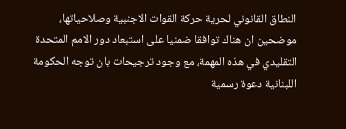النطاق القانوني لحرية حركة القوات الاجنبية وصلاحياتها، موضحين ان هناك توافقا ضمنيا على استبعاد دور الامم المتحدة التقليدي في هذه المهمة، مع وجود ترجيحات بان توجه الحكومة اللبنانية دعوة رسمية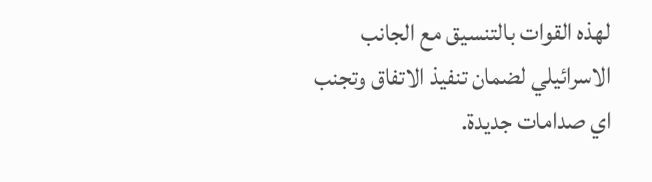لهذه القوات بالتنسيق مع الجانب الاسرائيلي لضمان تنفيذ الاتفاق وتجنب اي صدامات جديدة.